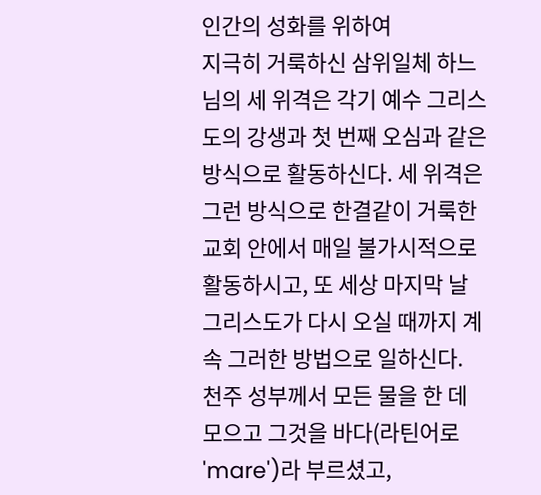인간의 성화를 위하여
지극히 거룩하신 삼위일체 하느님의 세 위격은 각기 예수 그리스도의 강생과 첫 번째 오심과 같은 방식으로 활동하신다. 세 위격은 그런 방식으로 한결같이 거룩한 교회 안에서 매일 불가시적으로 활동하시고, 또 세상 마지막 날 그리스도가 다시 오실 때까지 계속 그러한 방법으로 일하신다.
천주 성부께서 모든 물을 한 데 모으고 그것을 바다(라틴어로 'mare')라 부르셨고,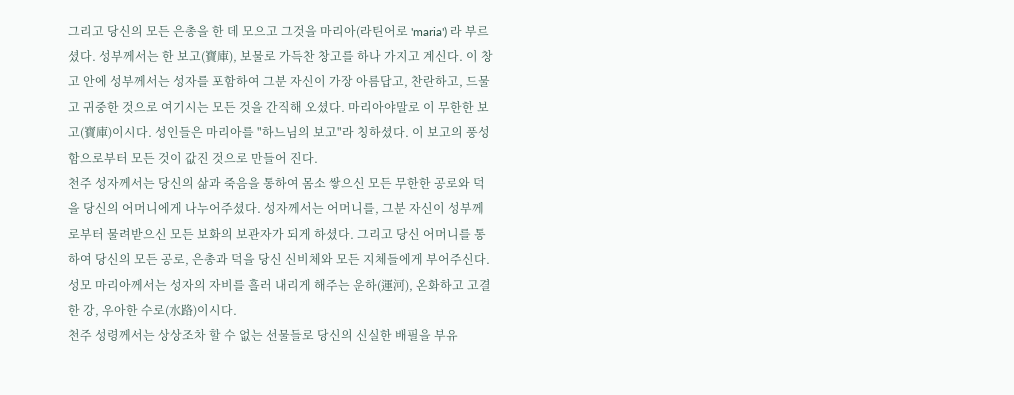그리고 당신의 모든 은총을 한 데 모으고 그것을 마리아(라틴어로 'maria') 라 부르셨다. 성부께서는 한 보고(寶庫), 보물로 가득찬 창고를 하나 가지고 계신다. 이 창고 안에 성부께서는 성자를 포함하여 그분 자신이 가장 아름답고, 찬란하고, 드물고 귀중한 것으로 여기시는 모든 것을 간직해 오셨다. 마리아야말로 이 무한한 보고(寶庫)이시다. 성인들은 마리아를 "하느님의 보고"라 칭하셨다. 이 보고의 풍성함으로부터 모든 것이 값진 것으로 만들어 진다.
천주 성자께서는 당신의 삶과 죽음을 통하여 몸소 쌓으신 모든 무한한 공로와 덕을 당신의 어머니에게 나누어주셨다. 성자께서는 어머니를, 그분 자신이 성부께로부터 물려받으신 모든 보화의 보관자가 되게 하셨다. 그리고 당신 어머니를 통하여 당신의 모든 공로, 은총과 덕을 당신 신비체와 모든 지체들에게 부어주신다. 성모 마리아께서는 성자의 자비를 흘러 내리게 해주는 운하(運河), 온화하고 고결한 강, 우아한 수로(水路)이시다.
천주 성령께서는 상상조차 할 수 없는 선물들로 당신의 신실한 배필을 부유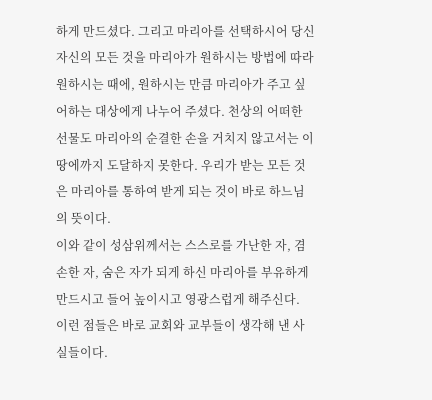하게 만드셨다. 그리고 마리아를 선택하시어 당신 자신의 모든 것을 마리아가 원하시는 방법에 따라 원하시는 때에, 원하시는 만큼 마리아가 주고 싶어하는 대상에게 나누어 주셨다. 천상의 어떠한 선물도 마리아의 순결한 손을 거치지 않고서는 이 땅에까지 도달하지 못한다. 우리가 받는 모든 것은 마리아를 통하여 받게 되는 것이 바로 하느님의 뜻이다.
이와 같이 성삼위께서는 스스로를 가난한 자, 겸손한 자, 숨은 자가 되게 하신 마리아를 부유하게 만드시고 들어 높이시고 영광스럽게 해주신다.
이런 점들은 바로 교회와 교부들이 생각해 낸 사실들이다.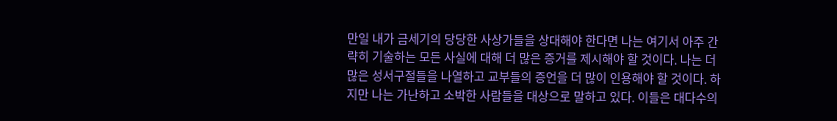만일 내가 금세기의 당당한 사상가들을 상대해야 한다면 나는 여기서 아주 간략히 기술하는 모든 사실에 대해 더 많은 증거를 제시해야 할 것이다. 나는 더 많은 성서구절들을 나열하고 교부들의 증언을 더 많이 인용해야 할 것이다. 하지만 나는 가난하고 소박한 사람들을 대상으로 말하고 있다. 이들은 대다수의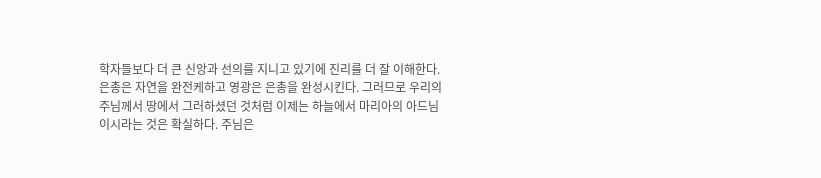학자들보다 더 큰 신앙과 선의를 지니고 있기에 진리를 더 잘 이해한다.
은총은 자연을 완전케하고 영광은 은총을 완성시킨다. 그러므로 우리의 주님께서 땅에서 그러하셨던 것처럼 이제는 하늘에서 마리아의 아드님이시라는 것은 확실하다. 주님은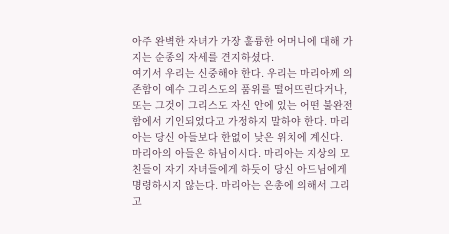아주 완벽한 자녀가 가장 훌륭한 어머니에 대해 가지는 순종의 자세를 견지하셨다.
여기서 우리는 신중해야 한다. 우리는 마리아께 의존함이 예수 그리스도의 품위를 떨어뜨린다거나, 또는 그것이 그리스도 자신 안에 있는 어떤 불완전함에서 기인되었다고 가정하지 말하야 한다. 마리아는 당신 아들보다 한없이 낮은 위치에 계신다. 마리아의 아들은 하님이시다. 마리아는 지상의 모친들이 자기 자녀들에게 하듯이 당신 아드님에게 명령하시지 않는다. 마리아는 은총에 의해서 그리고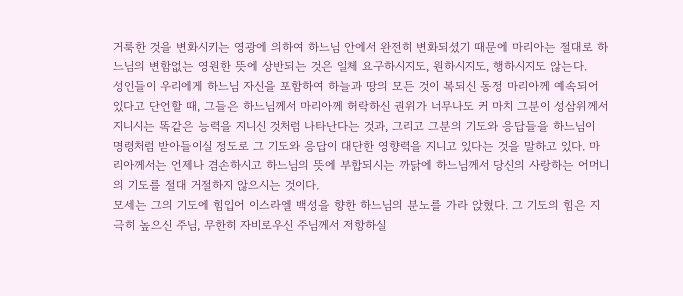거룩한 것을 변화시키는 영광에 의하여 하느님 안에서 완전히 변화되셨기 때문에 마리아는 절대로 하느님의 변함없는 영원한 뜻에 상반되는 것은 일체 요구하시지도, 원하시지도, 행하시지도 않는다.
성인들이 우리에게 하느님 자신을 포함하여 하늘과 땅의 모든 것이 복되신 동정 마리아께 예속되어 있다고 단언할 때, 그들은 하느님께서 마리아께 허락하신 권위가 너무나도 커 마치 그분이 성삼위께서 지니시는 똑같은 능력을 지니신 것처럼 나타난다는 것과, 그리고 그분의 기도와 응답들을 하느님이 명령처럼 받아들이실 정도로 그 기도와 응답이 대단한 영향력을 지니고 있다는 것을 말하고 있다. 마리아께서는 언제나 겸손하시고 하느님의 뜻에 부합되시는 까닭에 하느님께서 당신의 사랑하는 어머니의 기도를 절대 거절하지 않으시는 것이다.
모세는 그의 기도에 힘입어 이스라엘 백성을 향한 하느님의 분노를 가라 앉혔다. 그 기도의 힘은 지극히 높으신 주님, 무한히 자비로우신 주님께서 저항하실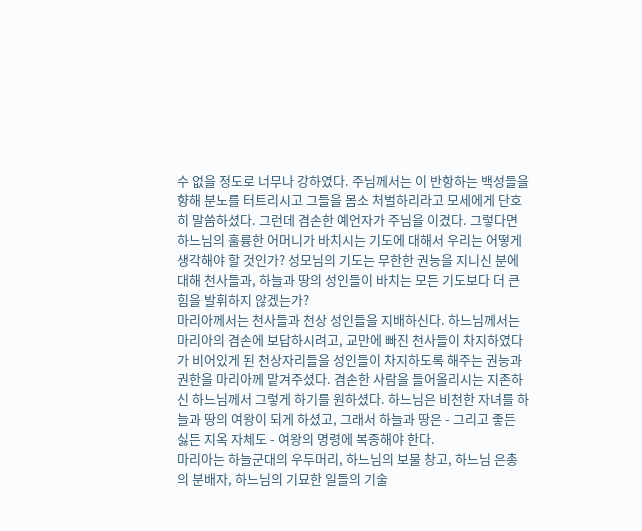수 없을 정도로 너무나 강하였다. 주님께서는 이 반항하는 백성들을 향해 분노를 터트리시고 그들을 몸소 처벌하리라고 모세에게 단호히 말씀하셨다. 그런데 겸손한 예언자가 주님을 이겼다. 그렇다면 하느님의 훌륭한 어머니가 바치시는 기도에 대해서 우리는 어떻게 생각해야 할 것인가? 성모님의 기도는 무한한 권능을 지니신 분에 대해 천사들과, 하늘과 땅의 성인들이 바치는 모든 기도보다 더 큰 힘을 발휘하지 않겠는가?
마리아께서는 천사들과 천상 성인들을 지배하신다. 하느님께서는 마리아의 겸손에 보답하시려고, 교만에 빠진 천사들이 차지하였다가 비어있게 된 천상자리들을 성인들이 차지하도록 해주는 권능과 권한을 마리아께 맡겨주셨다. 겸손한 사람을 들어올리시는 지존하신 하느님께서 그렇게 하기를 원하셨다. 하느님은 비천한 자녀를 하늘과 땅의 여왕이 되게 하셨고, 그래서 하늘과 땅은 - 그리고 좋든 싫든 지옥 자체도 - 여왕의 명령에 복종해야 한다.
마리아는 하늘군대의 우두머리, 하느님의 보물 창고, 하느님 은총의 분배자, 하느님의 기묘한 일들의 기술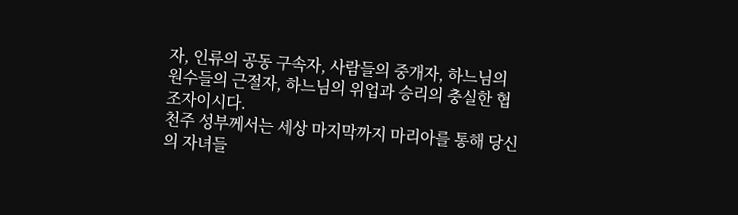자, 인류의 공동 구속자, 사람들의 중개자, 하느님의 원수들의 근절자, 하느님의 위업과 승리의 충실한 협조자이시다.
천주 성부께서는 세상 마지막까지 마리아를 통해 당신의 자녀들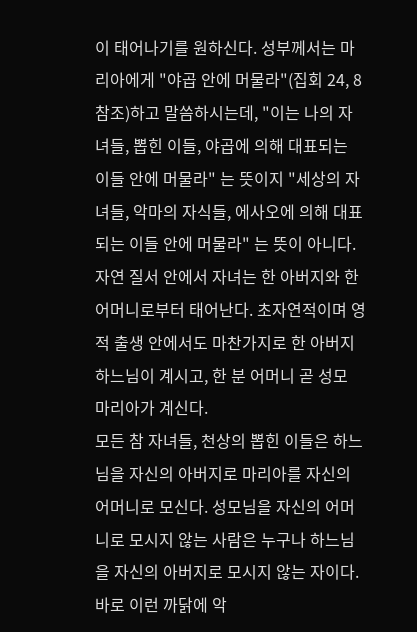이 태어나기를 원하신다. 성부께서는 마리아에게 "야곱 안에 머물라"(집회 24, 8 참조)하고 말씀하시는데, "이는 나의 자녀들, 뽑힌 이들, 야곱에 의해 대표되는 이들 안에 머물라" 는 뜻이지 "세상의 자녀들, 악마의 자식들, 에사오에 의해 대표되는 이들 안에 머물라" 는 뜻이 아니다.
자연 질서 안에서 자녀는 한 아버지와 한 어머니로부터 태어난다. 초자연적이며 영적 출생 안에서도 마찬가지로 한 아버지 하느님이 계시고, 한 분 어머니 곧 성모 마리아가 계신다.
모든 참 자녀들, 천상의 뽑힌 이들은 하느님을 자신의 아버지로 마리아를 자신의 어머니로 모신다. 성모님을 자신의 어머니로 모시지 않는 사람은 누구나 하느님을 자신의 아버지로 모시지 않는 자이다. 바로 이런 까닭에 악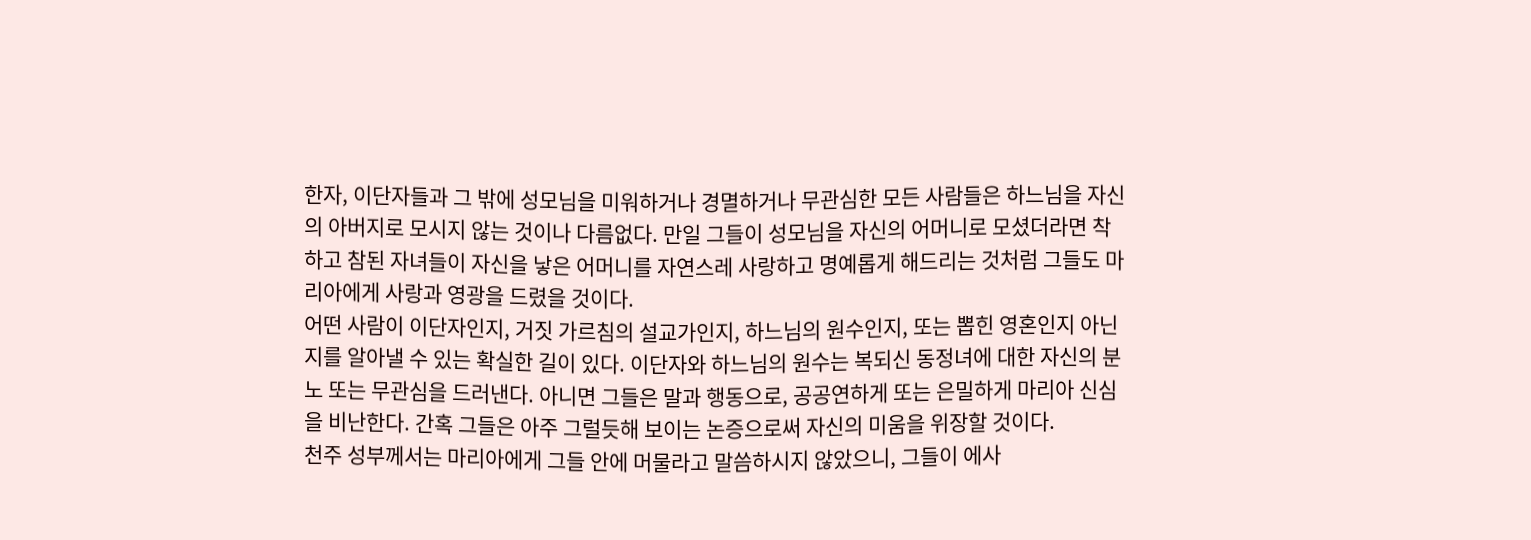한자, 이단자들과 그 밖에 성모님을 미워하거나 경멸하거나 무관심한 모든 사람들은 하느님을 자신의 아버지로 모시지 않는 것이나 다름없다. 만일 그들이 성모님을 자신의 어머니로 모셨더라면 착하고 참된 자녀들이 자신을 낳은 어머니를 자연스레 사랑하고 명예롭게 해드리는 것처럼 그들도 마리아에게 사랑과 영광을 드렸을 것이다.
어떤 사람이 이단자인지, 거짓 가르침의 설교가인지, 하느님의 원수인지, 또는 뽑힌 영혼인지 아닌지를 알아낼 수 있는 확실한 길이 있다. 이단자와 하느님의 원수는 복되신 동정녀에 대한 자신의 분노 또는 무관심을 드러낸다. 아니면 그들은 말과 행동으로, 공공연하게 또는 은밀하게 마리아 신심을 비난한다. 간혹 그들은 아주 그럴듯해 보이는 논증으로써 자신의 미움을 위장할 것이다.
천주 성부께서는 마리아에게 그들 안에 머물라고 말씀하시지 않았으니, 그들이 에사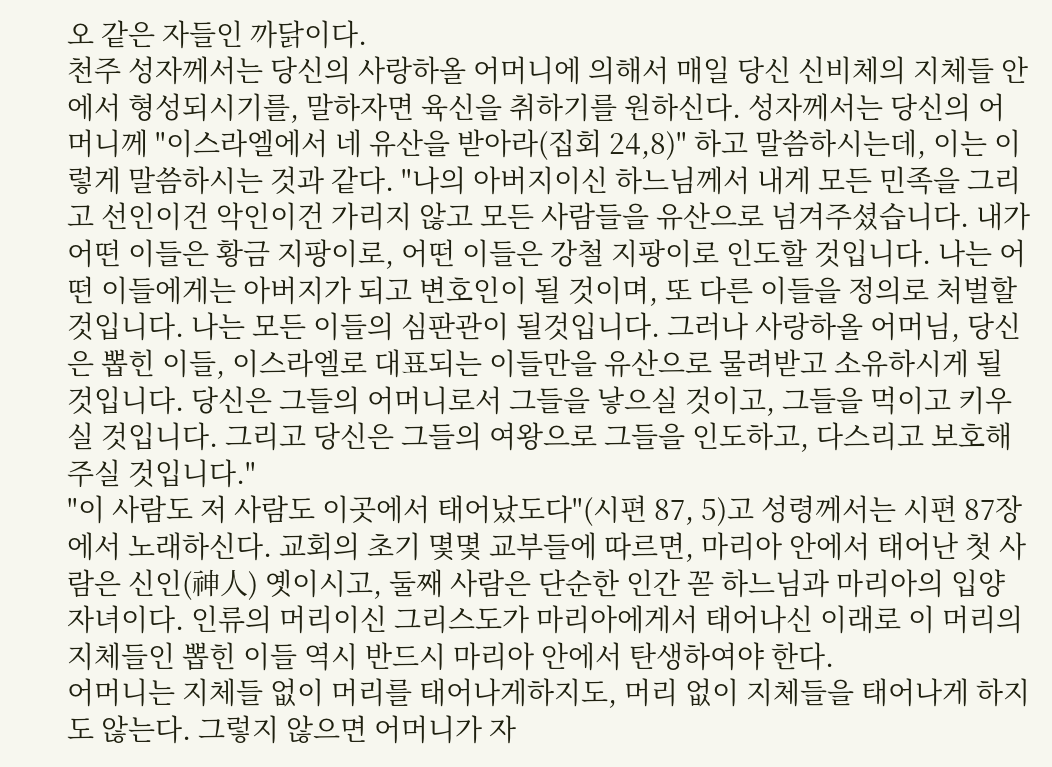오 같은 자들인 까닭이다.
천주 성자께서는 당신의 사랑하올 어머니에 의해서 매일 당신 신비체의 지체들 안에서 형성되시기를, 말하자면 육신을 취하기를 원하신다. 성자께서는 당신의 어머니께 "이스라엘에서 네 유산을 받아라(집회 24,8)" 하고 말씀하시는데, 이는 이렇게 말씀하시는 것과 같다. "나의 아버지이신 하느님께서 내게 모든 민족을 그리고 선인이건 악인이건 가리지 않고 모든 사람들을 유산으로 넘겨주셨습니다. 내가 어떤 이들은 황금 지팡이로, 어떤 이들은 강철 지팡이로 인도할 것입니다. 나는 어떤 이들에게는 아버지가 되고 변호인이 될 것이며, 또 다른 이들을 정의로 처벌할 것입니다. 나는 모든 이들의 심판관이 될것입니다. 그러나 사랑하올 어머님, 당신은 뽑힌 이들, 이스라엘로 대표되는 이들만을 유산으로 물려받고 소유하시게 될 것입니다. 당신은 그들의 어머니로서 그들을 낳으실 것이고, 그들을 먹이고 키우실 것입니다. 그리고 당신은 그들의 여왕으로 그들을 인도하고, 다스리고 보호해주실 것입니다."
"이 사람도 저 사람도 이곳에서 태어났도다"(시편 87, 5)고 성령께서는 시편 87장에서 노래하신다. 교회의 초기 몇몇 교부들에 따르면, 마리아 안에서 태어난 첫 사람은 신인(神人) 옛이시고, 둘째 사람은 단순한 인간 꼳 하느님과 마리아의 입양 자녀이다. 인류의 머리이신 그리스도가 마리아에게서 태어나신 이래로 이 머리의 지체들인 뽑힌 이들 역시 반드시 마리아 안에서 탄생하여야 한다.
어머니는 지체들 없이 머리를 태어나게하지도, 머리 없이 지체들을 태어나게 하지도 않는다. 그렇지 않으면 어머니가 자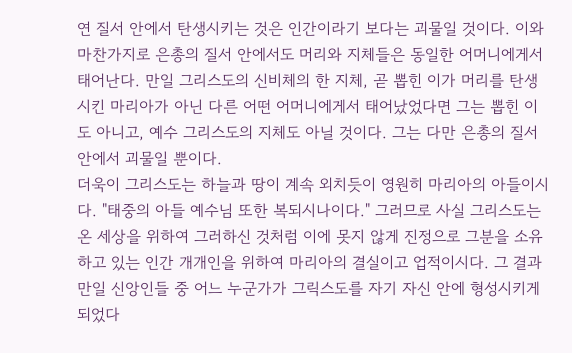연 질서 안에서 탄생시키는 것은 인간이라기 보다는 괴물일 것이다. 이와 마찬가지로 은총의 질서 안에서도 머리와 지체들은 동일한 어머니에게서 태어난다. 만일 그리스도의 신비체의 한 지체, 곧 뽑힌 이가 머리를 탄생시킨 마리아가 아닌 다른 어떤 어머니에게서 태어났었다면 그는 뽑힌 이도 아니고, 예수 그리스도의 지체도 아닐 것이다. 그는 다만 은총의 질서 안에서 괴물일 뿐이다.
더욱이 그리스도는 하늘과 땅이 계속 외치듯이 영원히 마리아의 아들이시다. "태중의 아들 예수님 또한 복되시나이다." 그러므로 사실 그리스도는 온 세상을 위하여 그러하신 것처럼 이에 못지 않게 진정으로 그분을 소유하고 있는 인간 개개인을 위하여 마리아의 결실이고 업적이시다. 그 결과 만일 신앙인들 중 어느 누군가가 그릭스도를 자기 자신 안에 형성시키게 되었다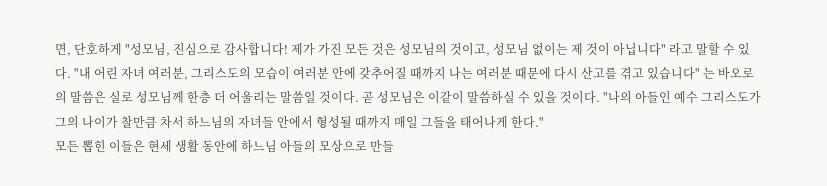면, 단호하게 "성모님, 진심으로 감사합니다! 제가 가진 모든 것은 성모님의 것이고, 성모님 없이는 제 것이 아닙니다" 라고 말할 수 있다. "내 어린 자녀 여러분, 그리스도의 모습이 여러분 안에 갖추어질 때까지 나는 여러분 때문에 다시 산고를 겪고 있습니다" 는 바오로의 말씀은 실로 성모님께 한층 더 어울리는 말씀일 것이다. 곧 성모님은 이같이 말씀하실 수 있을 것이다. "나의 아들인 예수 그리스도가 그의 나이가 찰만큼 차서 하느님의 자녀들 안에서 형성될 때까지 매일 그들을 태어나게 한다."
모든 뽑힌 이들은 현세 생활 동안에 하느님 아들의 모상으로 만들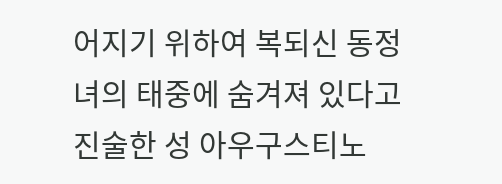어지기 위하여 복되신 동정녀의 태중에 숨겨져 있다고 진술한 성 아우구스티노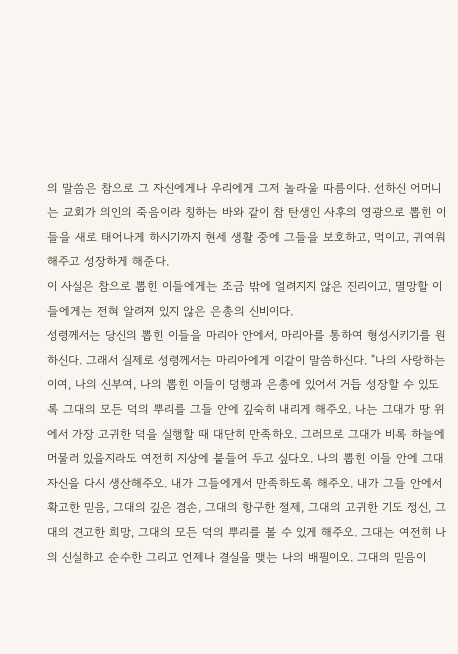의 말씀은 참으로 그 자신에게나 우리에게 그저 놀라울 따름이다. 선하신 어머니는 교회가 의인의 죽음이라 칭하는 바와 같이 참 탄생인 사후의 영광으로 뽑힌 이들을 새로 태어나게 하시기까지 현세 생활 중에 그들을 보호하고, 먹이고, 귀여워해주고 성장하게 해준다.
이 사실은 참으로 뽑힌 이들에게는 조금 밖에 얼려지지 않은 진리이고, 멸망할 이들에게는 전혀 알려져 있지 않은 은총의 신비이다.
성령께서는 당신의 뽑힌 이들을 마리아 안에서, 마리아를 통하여 형성시키기를 원하신다. 그래서 실제로 성령께서는 마리아에게 이같이 말씀하신다. "나의 사랑하는 이여, 나의 신부여, 나의 뽑힌 이들이 덩행과 은총에 있어서 거듭 성장할 수 있도록 그대의 모든 덕의 뿌리를 그들 안에 깊숙히 내리게 해주오. 나는 그대가 땅 위에서 가장 고귀한 덕을 실행할 때 대단히 만족하오. 그러므로 그대가 비록 하늘에 머물러 있을지라도 여전히 지상에 붙들어 두고 싶다오. 나의 뽑힌 이들 안에 그대 자신을 다시 생산해주오. 내가 그들에게서 만족하도록 해주오. 내가 그들 안에서 확고한 믿음, 그대의 깊은 겸손, 그대의 항구한 절제, 그대의 고귀한 기도 정신, 그대의 견고한 희망, 그대의 모든 덕의 뿌리를 볼 수 있게 해주오. 그대는 여전히 나의 신실하고 순수한 그리고 언제나 결실을 맺는 나의 배필이오. 그대의 믿음이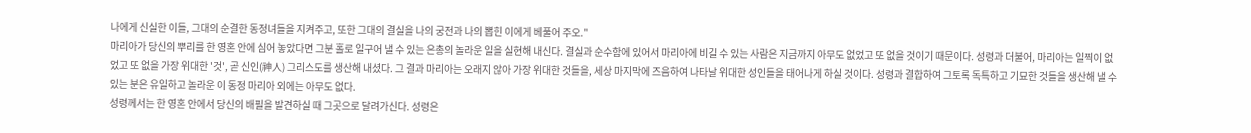나에게 신실한 이들, 그대의 순결한 동정녀들을 지켜주고, 또한 그대의 결실을 나의 궁전과 나의 뽑힌 이에게 베풀어 주오."
마리아가 당신의 뿌리를 한 영혼 안에 심어 놓았다면 그분 홀로 일구어 낼 수 있는 은총의 놀라운 일을 실현해 내신다. 결실과 순수함에 있어서 마리아에 비길 수 있는 사람은 지금까지 아무도 없었고 또 없을 것이기 때문이다. 성령과 더불어, 마리아는 일찍이 없었고 또 없을 가장 위대한 '것', 곧 신인(神人) 그리스도를 생산해 내셨다. 그 결과 마리아는 오래지 않아 가장 위대한 것들을, 세상 마지막에 즈음하여 나타날 위대한 성인들을 태어나게 하실 것이다. 성령과 결합하여 그토록 독특하고 기묘한 것들을 생산해 낼 수 있는 분은 유일하고 놀라운 이 동정 마리아 외에는 아무도 없다.
성령께서는 한 영혼 안에서 당신의 배필을 발견하실 때 그곳으로 달려가신다. 성령은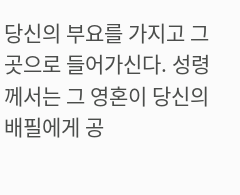당신의 부요를 가지고 그곳으로 들어가신다. 성령께서는 그 영혼이 당신의 배필에게 공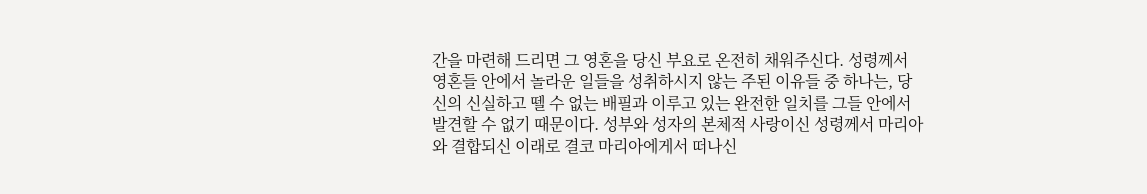간을 마련해 드리면 그 영혼을 당신 부요로 온전히 채워주신다. 성령께서 영혼들 안에서 놀라운 일들을 성취하시지 않는 주된 이유들 중 하나는, 당신의 신실하고 뗄 수 없는 배필과 이루고 있는 완전한 일치를 그들 안에서 발견할 수 없기 때문이다. 성부와 성자의 본체적 사랑이신 성령께서 마리아와 결합되신 이래로 결코 마리아에게서 떠나신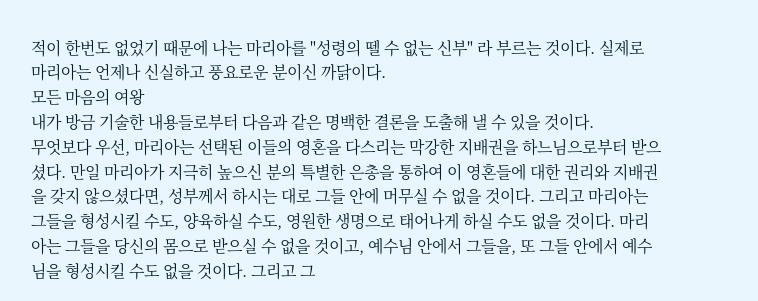적이 한번도 없었기 때문에 나는 마리아를 "성령의 뗄 수 없는 신부" 라 부르는 것이다. 실제로 마리아는 언제나 신실하고 풍요로운 분이신 까닭이다.
모든 마음의 여왕
내가 방금 기술한 내용들로부터 다음과 같은 명백한 결론을 도출해 낼 수 있을 것이다.
무엇보다 우선, 마리아는 선택된 이들의 영혼을 다스리는 막강한 지배권을 하느님으로부터 받으셨다. 만일 마리아가 지극히 높으신 분의 특별한 은총을 통하여 이 영혼들에 대한 권리와 지배권을 갖지 않으셨다면, 성부께서 하시는 대로 그들 안에 머무실 수 없을 것이다. 그리고 마리아는 그들을 형성시킬 수도, 양육하실 수도, 영원한 생명으로 태어나게 하실 수도 없을 것이다. 마리아는 그들을 당신의 몸으로 받으실 수 없을 것이고, 예수님 안에서 그들을, 또 그들 안에서 예수님을 형성시킬 수도 없을 것이다. 그리고 그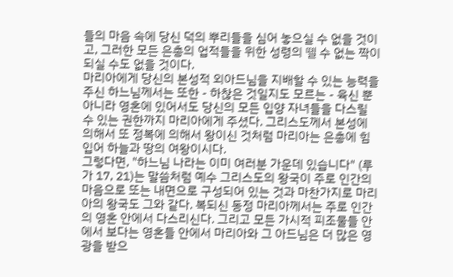들의 마음 속에 당신 덕의 뿌리들을 심어 놓으실 수 없을 것이고, 그러한 모든 은총의 업적들을 위한 성령의 뗼 수 없는 짝이 되실 수도 없을 것이다.
마리아에게 당신의 본성적 외아드님을 지배할 수 있는 능력을 주신 하느님께서는 또한 - 하찮은 것일지도 모르는 - 육신 뿐 아니라 영혼에 있어서도 당신의 모든 입양 자녀들을 다스릴 수 있는 권한까지 마리아에게 주셨다. 그리스도께서 본성에 의해서 또 정복에 의해서 왕이신 것처럼 마리아는 은총에 힘입어 하늘과 땅의 여왕이시다.
그렇다면, "하느님 나라는 이미 여러분 가운데 있습니다" (루가 17, 21)는 말씀처럼 예수 그리스도의 왕국이 주로 인간의 마음으로 또는 내면으로 구성되어 있는 것과 마찬가지로 마리아의 왕국도 그와 같다. 복되신 동정 마리아께서는 주로 인간의 영혼 안에서 다스리신다. 그리고 모든 가시적 피조물들 안에서 보다는 영혼들 안에서 마리아와 그 아드님은 더 많은 영광을 받으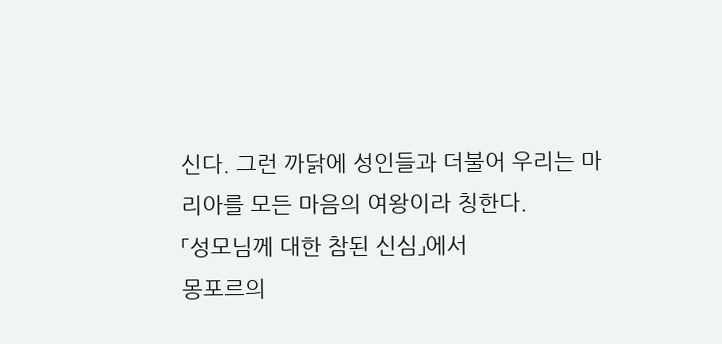신다. 그런 까닭에 성인들과 더불어 우리는 마리아를 모든 마음의 여왕이라 칭한다.
「성모님께 대한 참된 신심」에서
몽포르의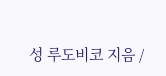성 루도비코 지음 /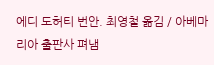에디 도허티 번안. 최영철 옮김 / 아베마리아 출판사 펴냄